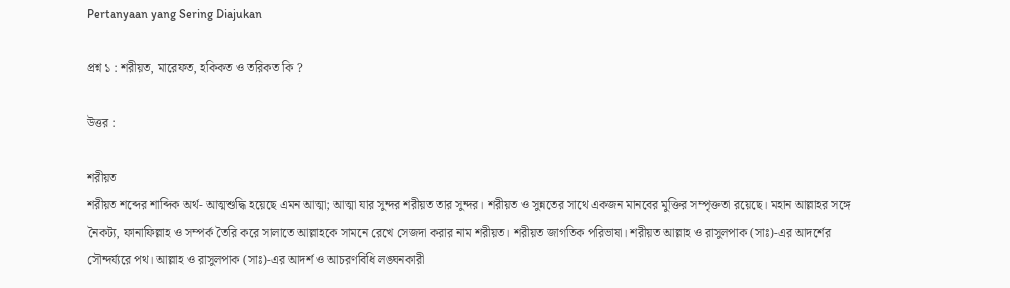Pertanyaan yang Sering Diajukan

প্রশ্ন ১ : শরীয়ত, মারেফত, হকিকত ও তরিকত কি ?

উত্তর :

শরীয়ত
শরীয়ত শব্দের শাব্দিক অর্থ- আত্মশুদ্ধি হয়েছে এমন আত্মা; আত্মা যার সুন্দর শরীয়ত তার সুন্দর। শরীয়ত ও সুন্নতের সাথে একজন মানবের মুক্তির সম্পৃক্ততা রয়েছে। মহান আল্লাহর সঙ্গে নৈকট্য, ফানাফিল্লাহ ও সম্পর্ক তৈরি করে সালাতে আল্লাহকে সামনে রেখে সেজদা করার নাম শরীয়ত। শরীয়ত জাগতিক পরিভাষা। শরীয়ত আল্লাহ ও রাসুলপাক (সাঃ)-এর আদর্শের সৌন্দর্য্যরে পথ। আল্লাহ ও রাসুলপাক (সাঃ)-এর আদর্শ ও আচরণবিধি লঙ্ঘনকারী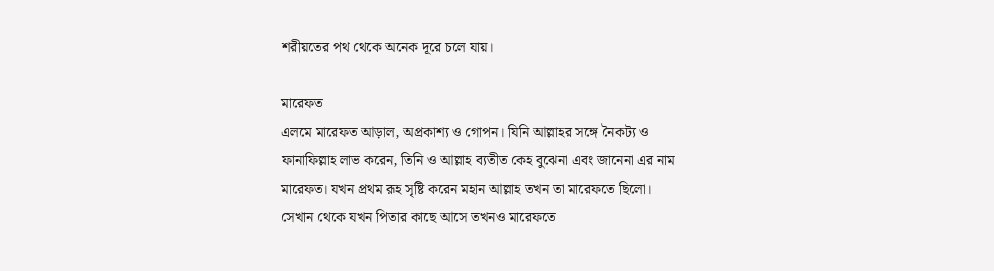শরীয়তের পথ থেকে অনেক দূরে চলে যায়।

মারেফত
এলমে মারেফত আড়াল, অপ্রকাশ্য ও গোপন। যিনি আল্লাহর সঙ্গে নৈকট্য ও ফানাফিল্লাহ লাভ করেন, তিনি ও আল্লাহ ব্যতীত কেহ বুঝেনা এবং জানেনা এর নাম মারেফত। যখন প্রথম রূহ সৃষ্টি করেন মহান আল্লাহ তখন তা মারেফতে ছিলো। সেখান থেকে যখন পিতার কাছে আসে তখনও মারেফতে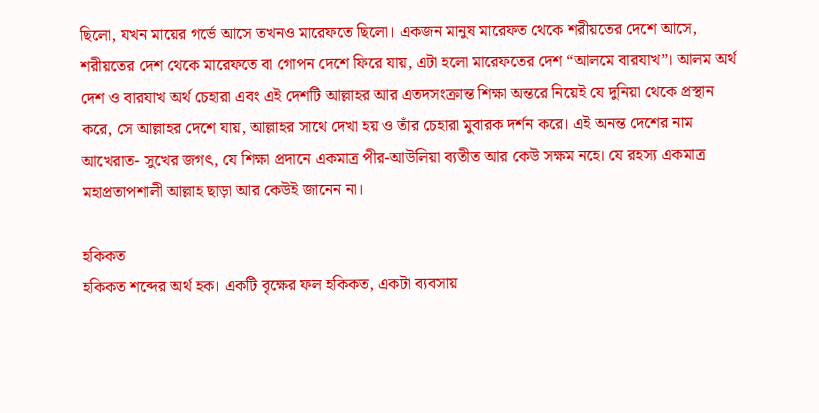ছিলো, যখন মায়ের গর্ভে আসে তখনও মারেফতে ছিলো। একজন মানুষ মারেফত থেকে শরীয়তের দেশে আসে, শরীয়তের দেশ থেকে মারেফতে বা গোপন দেশে ফিরে যায়, এটা হলো মারেফতের দেশ “আলমে বারযাখ”। আলম অর্থ দেশ ও বারযাখ অর্থ চেহারা এবং এই দেশটি আল্লাহর আর এতদসংক্রান্ত শিক্ষা অন্তরে নিয়েই যে দুনিয়া থেকে প্রস্থান করে, সে আল্লাহর দেশে যায়, আল্লাহর সাথে দেখা হয় ও তাঁর চেহারা মুবারক দর্শন করে। এই অনন্ত দেশের নাম আখেরাত- সুখের জগৎ, যে শিক্ষা প্রদানে একমাত্র পীর-আউলিয়া ব্যতীত আর কেউ সক্ষম নহে। যে রহস্য একমাত্র মহাপ্রতাপশালী আল্লাহ ছাড়া আর কেউই জানেন না।

হকিকত
হকিকত শব্দের অর্থ হক। একটি বৃক্ষের ফল হকিকত, একটা ব্যবসায়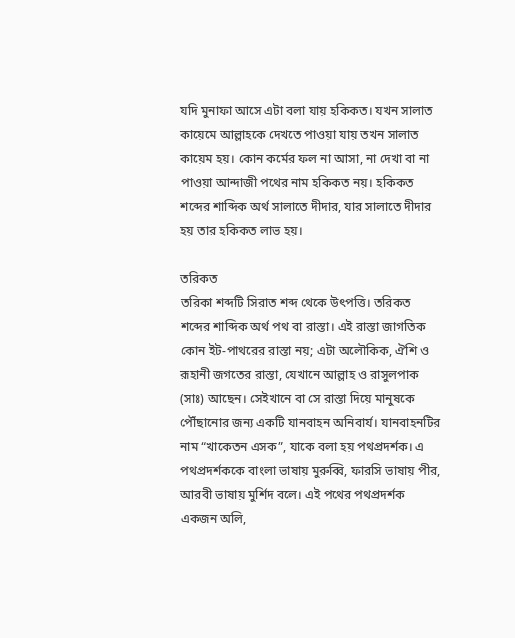যদি মুনাফা আসে এটা বলা যায় হকিকত। যখন সালাত কায়েমে আল্লাহকে দেখতে পাওয়া যায় তখন সালাত কায়েম হয়। কোন কর্মের ফল না আসা, না দেখা বা না পাওয়া আন্দাজী পথের নাম হকিকত নয়। হকিকত শব্দের শাব্দিক অর্থ সালাতে দীদার, যার সালাতে দীদার হয় তার হকিকত লাভ হয়।

তরিকত
তরিকা শব্দটি সিরাত শব্দ থেকে উৎপত্তি। তরিকত শব্দের শাব্দিক অর্থ পথ বা রাস্তা। এই রাস্তা জাগতিক কোন ইট-পাথরের রাস্তা নয়; এটা অলৌকিক, ঐশি ও রূহানী জগতের রাস্তা, যেখানে আল্লাহ ও রাসুলপাক (সাঃ) আছেন। সেইখানে বা সে রাস্তা দিয়ে মানুষকে পৌঁছানোর জন্য একটি যানবাহন অনিবার্য। যানবাহনটির নাম “খাকেতন এসক”, যাকে বলা হয় পথপ্রদর্শক। এ পথপ্রদর্শককে বাংলা ভাষায় মুরুব্বি, ফারসি ভাষায় পীর, আরবী ভাষায় মুর্শিদ বলে। এই পথের পথপ্রদর্শক একজন অলি,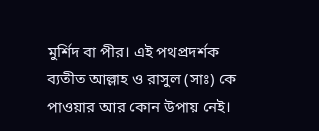মুর্শিদ বা পীর। এই পথপ্রদর্শক ব্যতীত আল্লাহ ও রাসুল (সাঃ) কে পাওয়ার আর কোন উপায় নেই।